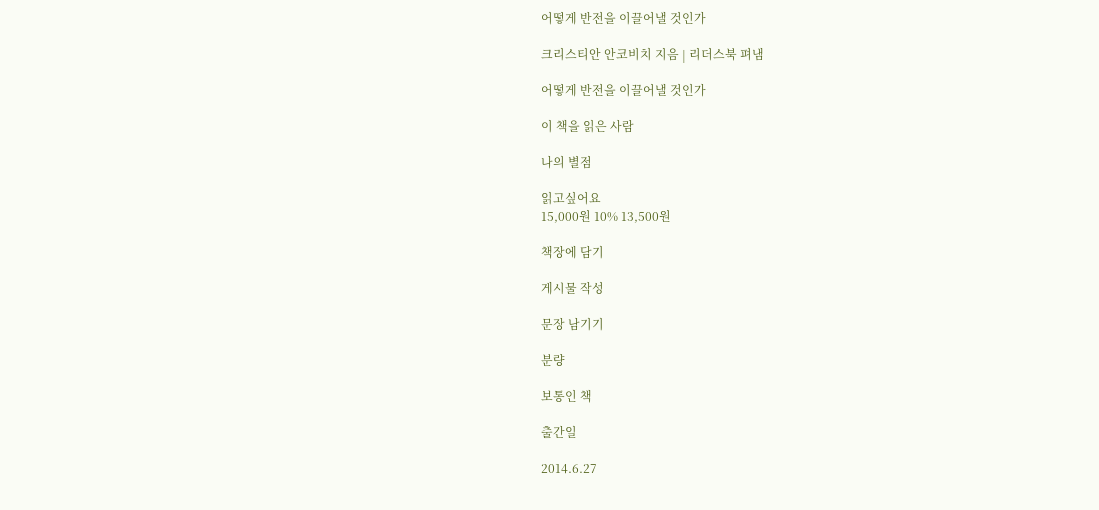어떻게 반전을 이끌어낼 것인가

크리스티안 안코비치 지음 | 리더스북 펴냄

어떻게 반전을 이끌어낼 것인가

이 책을 읽은 사람

나의 별점

읽고싶어요
15,000원 10% 13,500원

책장에 담기

게시물 작성

문장 남기기

분량

보통인 책

출간일

2014.6.27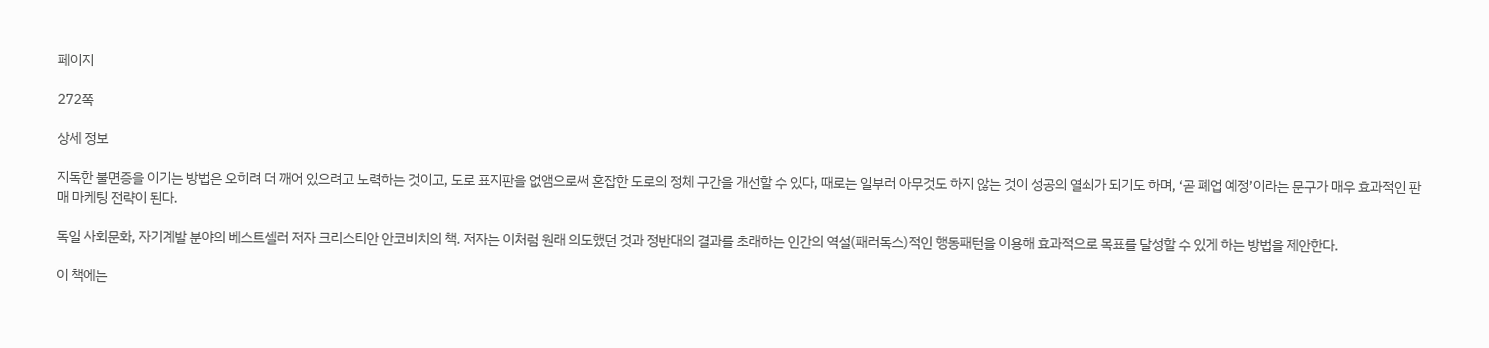페이지

272쪽

상세 정보

지독한 불면증을 이기는 방법은 오히려 더 깨어 있으려고 노력하는 것이고, 도로 표지판을 없앰으로써 혼잡한 도로의 정체 구간을 개선할 수 있다, 때로는 일부러 아무것도 하지 않는 것이 성공의 열쇠가 되기도 하며, ‘곧 폐업 예정’이라는 문구가 매우 효과적인 판매 마케팅 전략이 된다.

독일 사회문화, 자기계발 분야의 베스트셀러 저자 크리스티안 안코비치의 책. 저자는 이처럼 원래 의도했던 것과 정반대의 결과를 초래하는 인간의 역설(패러독스)적인 행동패턴을 이용해 효과적으로 목표를 달성할 수 있게 하는 방법을 제안한다.

이 책에는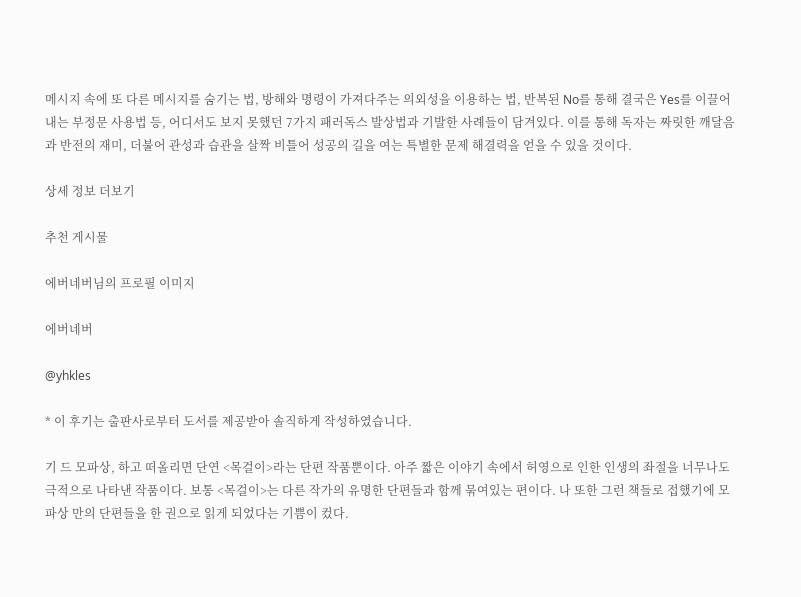메시지 속에 또 다른 메시지를 숨기는 법, 방해와 명령이 가져다주는 의외성을 이용하는 법, 반복된 No를 통해 결국은 Yes를 이끌어 내는 부정문 사용법 등, 어디서도 보지 못했던 7가지 패러독스 발상법과 기발한 사례들이 담겨있다. 이를 통해 독자는 짜릿한 깨달음과 반전의 재미, 더불어 관성과 습관을 살짝 비틀어 성공의 길을 여는 특별한 문제 해결력을 얻을 수 있을 것이다.

상세 정보 더보기

추천 게시물

에버네버님의 프로필 이미지

에버네버

@yhkles

* 이 후기는 출판사로부터 도서를 제공받아 솔직하게 작성하였습니다.

기 드 모파상, 하고 떠올리면 단연 <목걸이>라는 단편 작품뿐이다. 아주 짧은 이야기 속에서 허영으로 인한 인생의 좌절을 너무나도 극적으로 나타낸 작품이다. 보통 <목걸이>는 다른 작가의 유명한 단편들과 함께 묶여있는 편이다. 나 또한 그런 책들로 접했기에 모파상 만의 단편들을 한 권으로 읽게 되었다는 기쁨이 컸다.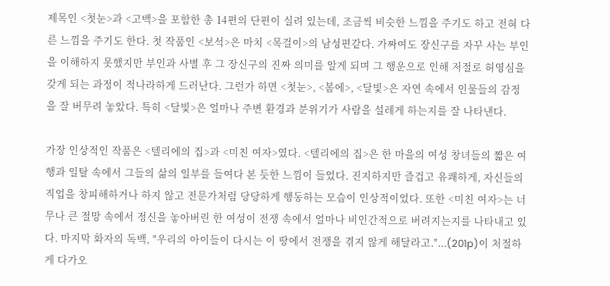제목인 <첫눈>과 <고백>을 포함한 총 14편의 단편이 실려 있는데, 조금씩 비슷한 느낌을 주기도 하고 전혀 다른 느낌을 주기도 한다. 첫 작품인 <보석>은 마치 <목걸이>의 남성편같다. 가짜여도 장신구를 자꾸 사는 부인을 이해하지 못했지만 부인과 사별 후 그 장신구의 진짜 의미를 알게 되며 그 행운으로 인해 저절로 허영심을 갖게 되는 과정이 적나라하게 드러난다. 그런가 하면 <첫눈>, <봄에>, <달빛>은 자연 속에서 인물들의 감정을 잘 버무려 놓았다. 특히 <달빛>은 얼마나 주변 환경과 분위기가 사람을 설레게 하는지를 잘 나타낸다.

가장 인상적인 작품은 <텔리에의 집>과 <미친 여자>였다. <텔리에의 집>은 한 마을의 여성 창녀들의 짧은 여행과 일탈 속에서 그들의 삶의 일부를 들여다 본 듯한 느낌이 들었다. 진지하지만 즐겁고 유쾌하게, 자신들의 직업을 창피해하거나 하지 않고 전문가처럼 당당하게 행동하는 모습이 인상적이었다. 또한 <미친 여자>는 너무나 큰 절망 속에서 정신을 놓아버린 한 여성이 전쟁 속에서 얼마나 비인간적으로 버려지는지를 나타내고 있다. 마지막 화자의 독백, "우리의 아이들이 다시는 이 땅에서 전쟁을 겪지 않게 해달라고."...(201p)이 처절하게 다가오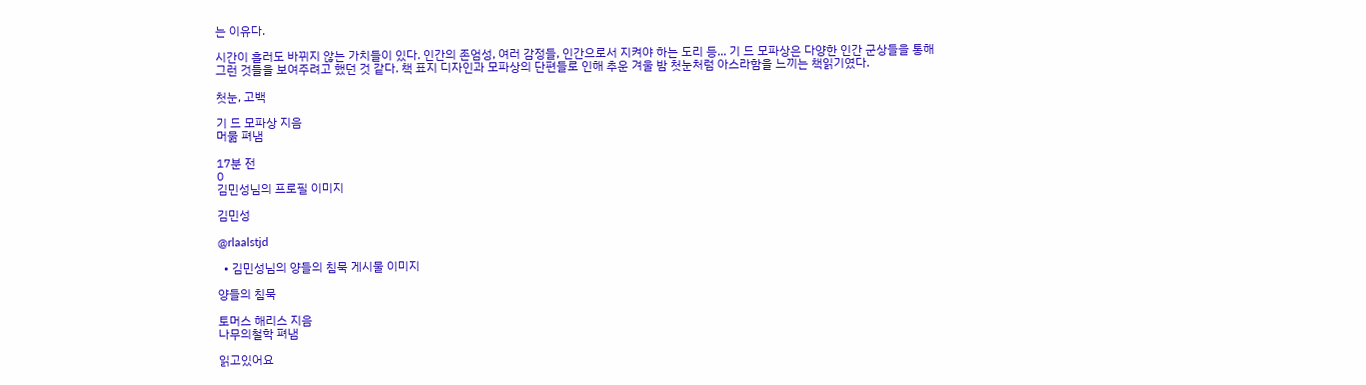는 이유다.

시간이 흘러도 바뀌지 않는 가치들이 있다. 인간의 존엄성, 여러 감정들, 인간으로서 지켜야 하는 도리 등... 기 드 모파상은 다양한 인간 군상들을 통해 그런 것들을 보여주려고 했던 것 같다. 책 표지 디자인과 모파상의 단편들로 인해 추운 겨울 밤 첫눈처럼 아스라함을 느끼는 책읽기였다.

첫눈, 고백

기 드 모파상 지음
머묾 펴냄

17분 전
0
김민성님의 프로필 이미지

김민성

@rlaalstjd

  • 김민성님의 양들의 침묵 게시물 이미지

양들의 침묵

토머스 해리스 지음
나무의철학 펴냄

읽고있어요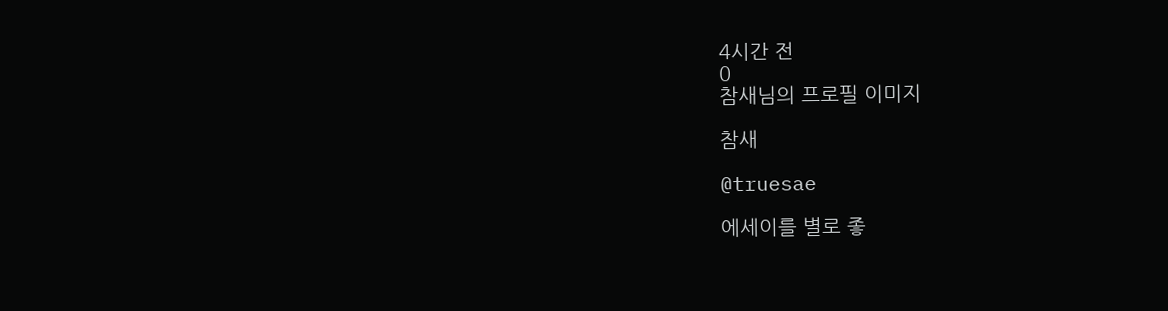4시간 전
0
참새님의 프로필 이미지

참새

@truesae

에세이를 별로 좋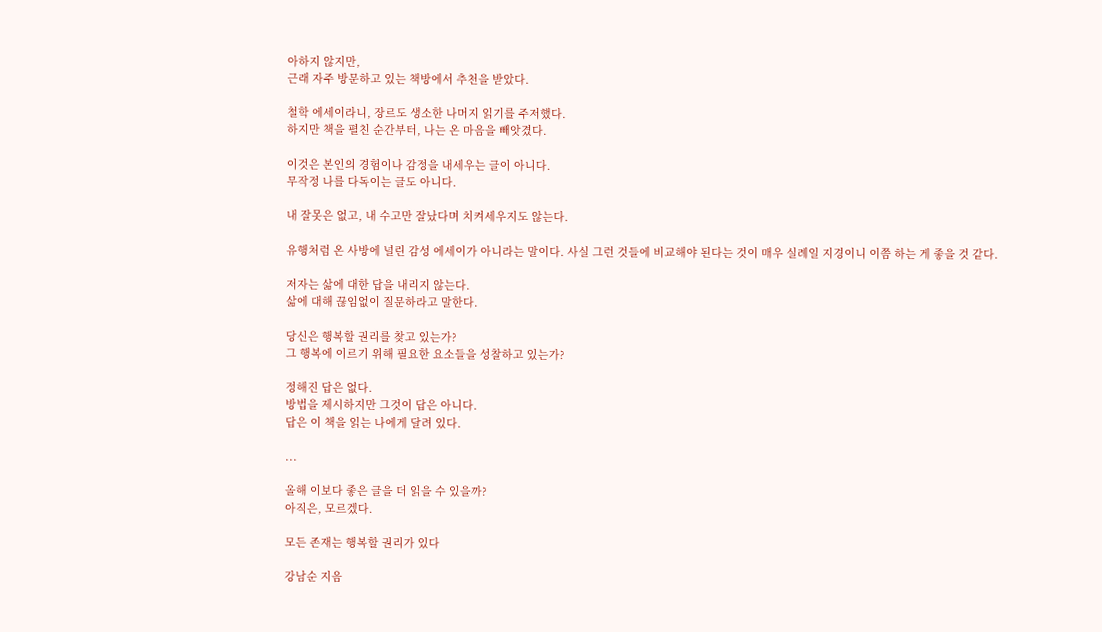아하지 않지만,
근래 자주 방문하고 있는 책방에서 추천을 받았다.

철학 에세이라니, 장르도 생소한 나머지 읽기를 주저했다.
하지만 책을 펼친 순간부터, 나는 온 마음을 빼앗겼다.

이것은 본인의 경험이나 감정을 내세우는 글이 아니다.
무작정 나를 다독이는 글도 아니다.

내 잘못은 없고, 내 수고만 잘났다며 치켜세우지도 않는다.

유행처럼 온 사방에 널린 감성 에세이가 아니라는 말이다. 사실 그런 것들에 비교해야 된다는 것이 매우 실례일 지경이니 이쯤 하는 게 좋을 것 같다.

저자는 삶에 대한 답을 내리지 않는다.
삶에 대해 끊임없이 질문하라고 말한다.

당신은 행복할 권리를 찾고 있는가?
그 행복에 이르기 위해 필요한 요소들을 성찰하고 있는가?

정해진 답은 없다.
방법을 제시하지만 그것이 답은 아니다.
답은 이 책을 읽는 나에게 달려 있다.

...

올해 이보다 좋은 글을 더 읽을 수 있을까?
아직은, 모르겠다.

모든 존재는 행복할 권리가 있다

강남순 지음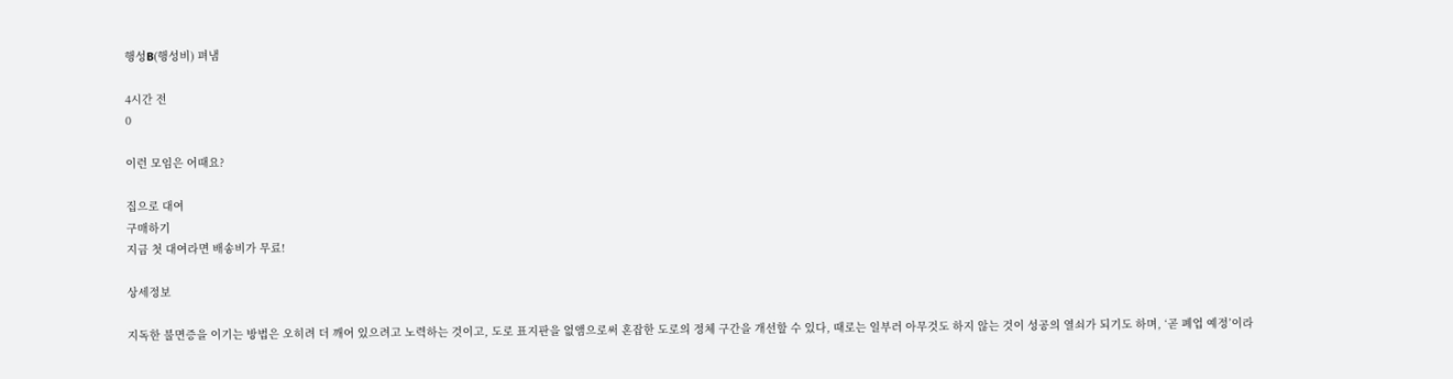행성B(행성비) 펴냄

4시간 전
0

이런 모임은 어때요?

집으로 대여
구매하기
지금 첫 대여라면 배송비가 무료!

상세정보

지독한 불면증을 이기는 방법은 오히려 더 깨어 있으려고 노력하는 것이고, 도로 표지판을 없앰으로써 혼잡한 도로의 정체 구간을 개선할 수 있다, 때로는 일부러 아무것도 하지 않는 것이 성공의 열쇠가 되기도 하며, ‘곧 폐업 예정’이라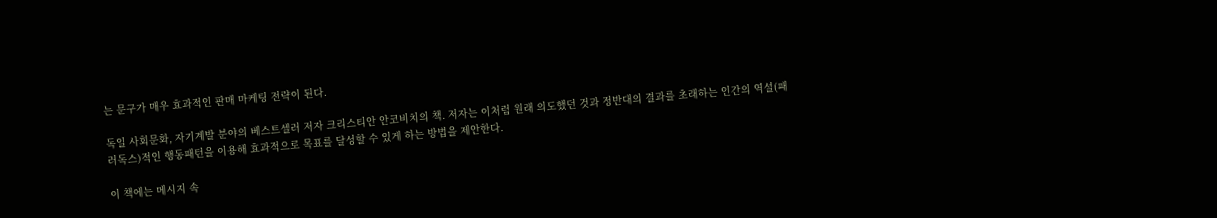는 문구가 매우 효과적인 판매 마케팅 전략이 된다.

독일 사회문화, 자기계발 분야의 베스트셀러 저자 크리스티안 안코비치의 책. 저자는 이처럼 원래 의도했던 것과 정반대의 결과를 초래하는 인간의 역설(패러독스)적인 행동패턴을 이용해 효과적으로 목표를 달성할 수 있게 하는 방법을 제안한다.

이 책에는 메시지 속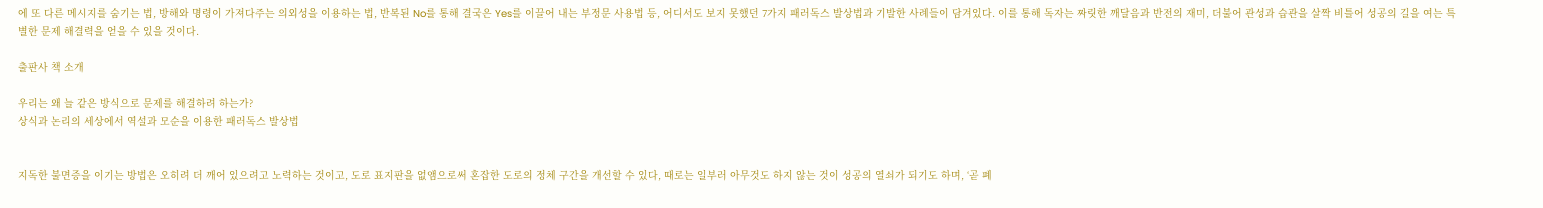에 또 다른 메시지를 숨기는 법, 방해와 명령이 가져다주는 의외성을 이용하는 법, 반복된 No를 통해 결국은 Yes를 이끌어 내는 부정문 사용법 등, 어디서도 보지 못했던 7가지 패러독스 발상법과 기발한 사례들이 담겨있다. 이를 통해 독자는 짜릿한 깨달음과 반전의 재미, 더불어 관성과 습관을 살짝 비틀어 성공의 길을 여는 특별한 문제 해결력을 얻을 수 있을 것이다.

출판사 책 소개

우리는 왜 늘 같은 방식으로 문제를 해결하려 하는가?
상식과 논리의 세상에서 역설과 모순을 이용한 패러독스 발상법


지독한 불면증을 이기는 방법은 오히려 더 깨어 있으려고 노력하는 것이고, 도로 표지판을 없앰으로써 혼잡한 도로의 정체 구간을 개선할 수 있다, 때로는 일부러 아무것도 하지 않는 것이 성공의 열쇠가 되기도 하며, ‘곧 폐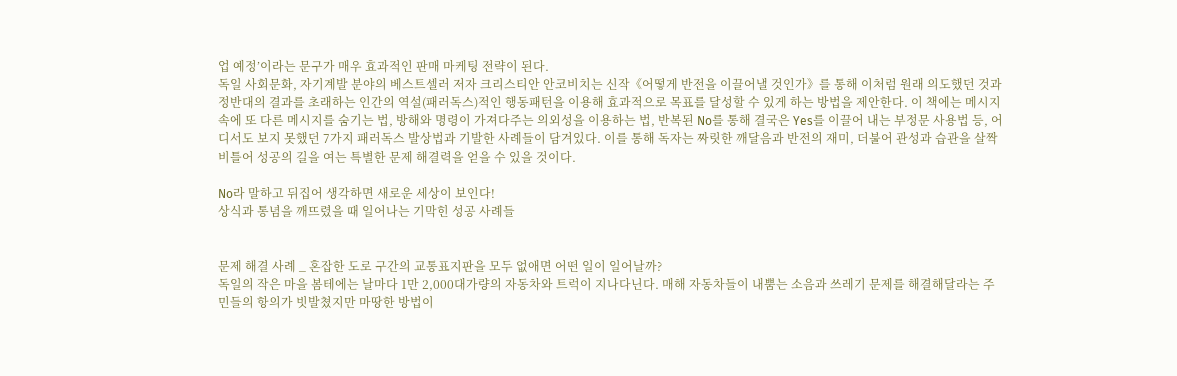업 예정’이라는 문구가 매우 효과적인 판매 마케팅 전략이 된다.
독일 사회문화, 자기계발 분야의 베스트셀러 저자 크리스티안 안코비치는 신작《어떻게 반전을 이끌어낼 것인가》를 통해 이처럼 원래 의도했던 것과 정반대의 결과를 초래하는 인간의 역설(패러독스)적인 행동패턴을 이용해 효과적으로 목표를 달성할 수 있게 하는 방법을 제안한다. 이 책에는 메시지 속에 또 다른 메시지를 숨기는 법, 방해와 명령이 가져다주는 의외성을 이용하는 법, 반복된 No를 통해 결국은 Yes를 이끌어 내는 부정문 사용법 등, 어디서도 보지 못했던 7가지 패러독스 발상법과 기발한 사례들이 담겨있다. 이를 통해 독자는 짜릿한 깨달음과 반전의 재미, 더불어 관성과 습관을 살짝 비틀어 성공의 길을 여는 특별한 문제 해결력을 얻을 수 있을 것이다.

No라 말하고 뒤집어 생각하면 새로운 세상이 보인다!
상식과 통념을 깨뜨렸을 때 일어나는 기막힌 성공 사례들


문제 해결 사례 _ 혼잡한 도로 구간의 교통표지판을 모두 없애면 어떤 일이 일어날까?
독일의 작은 마을 봄테에는 날마다 1만 2,000대가량의 자동차와 트럭이 지나다닌다. 매해 자동차들이 내뿜는 소음과 쓰레기 문제를 해결해달라는 주민들의 항의가 빗발쳤지만 마땅한 방법이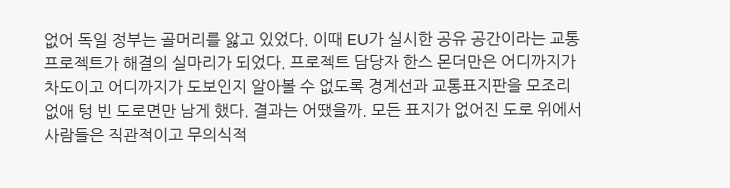없어 독일 정부는 골머리를 앓고 있었다. 이때 EU가 실시한 공유 공간이라는 교통 프로젝트가 해결의 실마리가 되었다. 프로젝트 담당자 한스 몬더만은 어디까지가 차도이고 어디까지가 도보인지 알아볼 수 없도록 경계선과 교통표지판을 모조리 없애 텅 빈 도로면만 남게 했다. 결과는 어땠을까. 모든 표지가 없어진 도로 위에서 사람들은 직관적이고 무의식적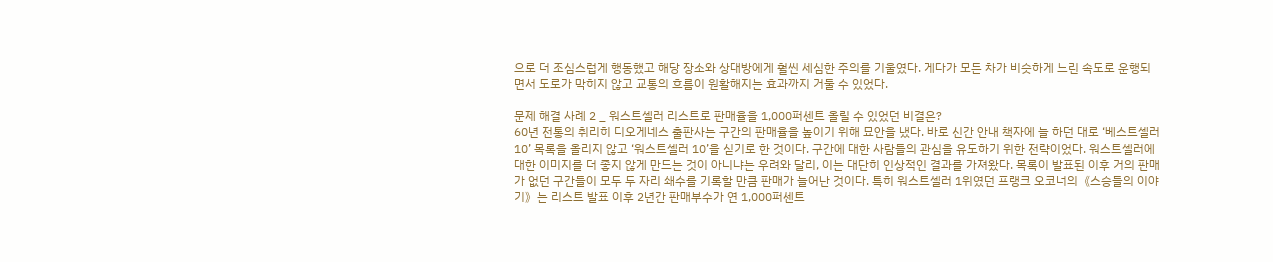으로 더 조심스럽게 행동했고 해당 장소와 상대방에게 훨씬 세심한 주의를 기울였다. 게다가 모든 차가 비슷하게 느린 속도로 운행되면서 도로가 막히지 않고 교통의 흐름이 원활해지는 효과까지 거둘 수 있었다.

문제 해결 사례 2 _ 워스트셀러 리스트로 판매율을 1,000퍼센트 올릴 수 있었던 비결은?
60년 전통의 취리히 디오게네스 출판사는 구간의 판매율을 높이기 위해 묘안을 냈다. 바로 신간 안내 책자에 늘 하던 대로 ‘베스트셀러 10’ 목록을 올리지 않고 ‘워스트셀러 10’을 싣기로 한 것이다. 구간에 대한 사람들의 관심을 유도하기 위한 전략이었다. 워스트셀러에 대한 이미지를 더 좋지 않게 만드는 것이 아니냐는 우려와 달리, 이는 대단히 인상적인 결과를 가져왔다. 목록이 발표된 이후 거의 판매가 없던 구간들이 모두 두 자리 쇄수를 기록할 만큼 판매가 늘어난 것이다. 특히 워스트셀러 1위였던 프랭크 오코너의《스승들의 이야기》는 리스트 발표 이후 2년간 판매부수가 연 1,000퍼센트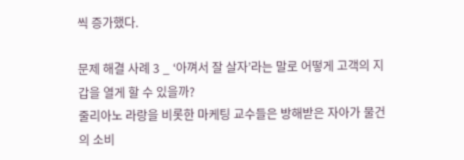씩 증가했다.

문제 해결 사례 3 _ ‘아껴서 잘 살자’라는 말로 어떻게 고객의 지갑을 열게 할 수 있을까?
줄리아노 라랑을 비롯한 마케팅 교수들은 방해받은 자아가 물건의 소비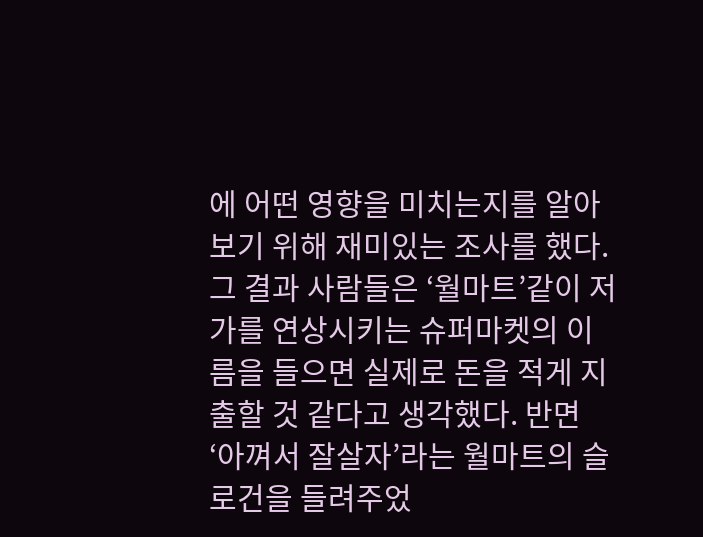에 어떤 영향을 미치는지를 알아보기 위해 재미있는 조사를 했다. 그 결과 사람들은 ‘월마트’같이 저가를 연상시키는 슈퍼마켓의 이름을 들으면 실제로 돈을 적게 지출할 것 같다고 생각했다. 반면 ‘아껴서 잘살자’라는 월마트의 슬로건을 들려주었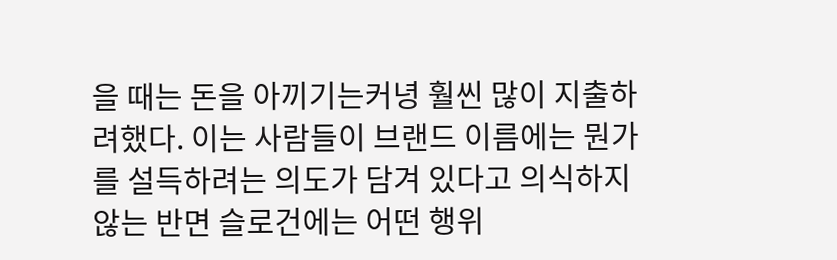을 때는 돈을 아끼기는커녕 훨씬 많이 지출하려했다. 이는 사람들이 브랜드 이름에는 뭔가를 설득하려는 의도가 담겨 있다고 의식하지 않는 반면 슬로건에는 어떤 행위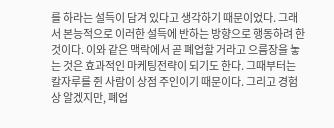를 하라는 설득이 담겨 있다고 생각하기 때문이었다. 그래서 본능적으로 이러한 설득에 반하는 방향으로 행동하려 한 것이다. 이와 같은 맥락에서 곧 폐업할 거라고 으름장을 놓는 것은 효과적인 마케팅전략이 되기도 한다. 그때부터는 칼자루를 쥔 사람이 상점 주인이기 때문이다. 그리고 경험상 알겠지만, 폐업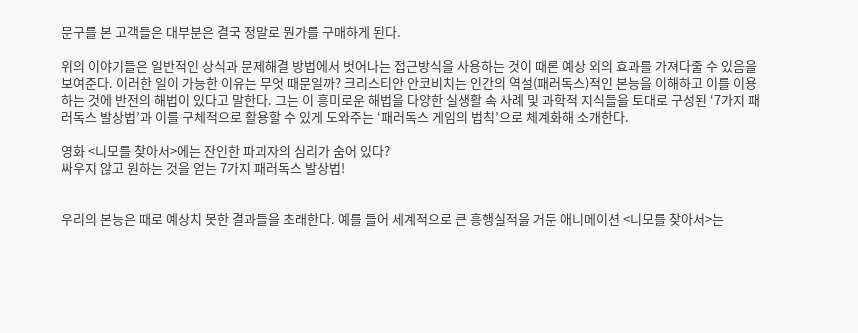문구를 본 고객들은 대부분은 결국 정말로 뭔가를 구매하게 된다.

위의 이야기들은 일반적인 상식과 문제해결 방법에서 벗어나는 접근방식을 사용하는 것이 때론 예상 외의 효과를 가져다줄 수 있음을 보여준다. 이러한 일이 가능한 이유는 무엇 때문일까? 크리스티안 안코비치는 인간의 역설(패러독스)적인 본능을 이해하고 이를 이용하는 것에 반전의 해법이 있다고 말한다. 그는 이 흥미로운 해법을 다양한 실생활 속 사례 및 과학적 지식들을 토대로 구성된 ‘7가지 패러독스 발상법’과 이를 구체적으로 활용할 수 있게 도와주는 ‘패러독스 게임의 법칙’으로 체계화해 소개한다.

영화 <니모를 찾아서>에는 잔인한 파괴자의 심리가 숨어 있다?
싸우지 않고 원하는 것을 얻는 7가지 패러독스 발상법!


우리의 본능은 때로 예상치 못한 결과들을 초래한다. 예를 들어 세계적으로 큰 흥행실적을 거둔 애니메이션 <니모를 찾아서>는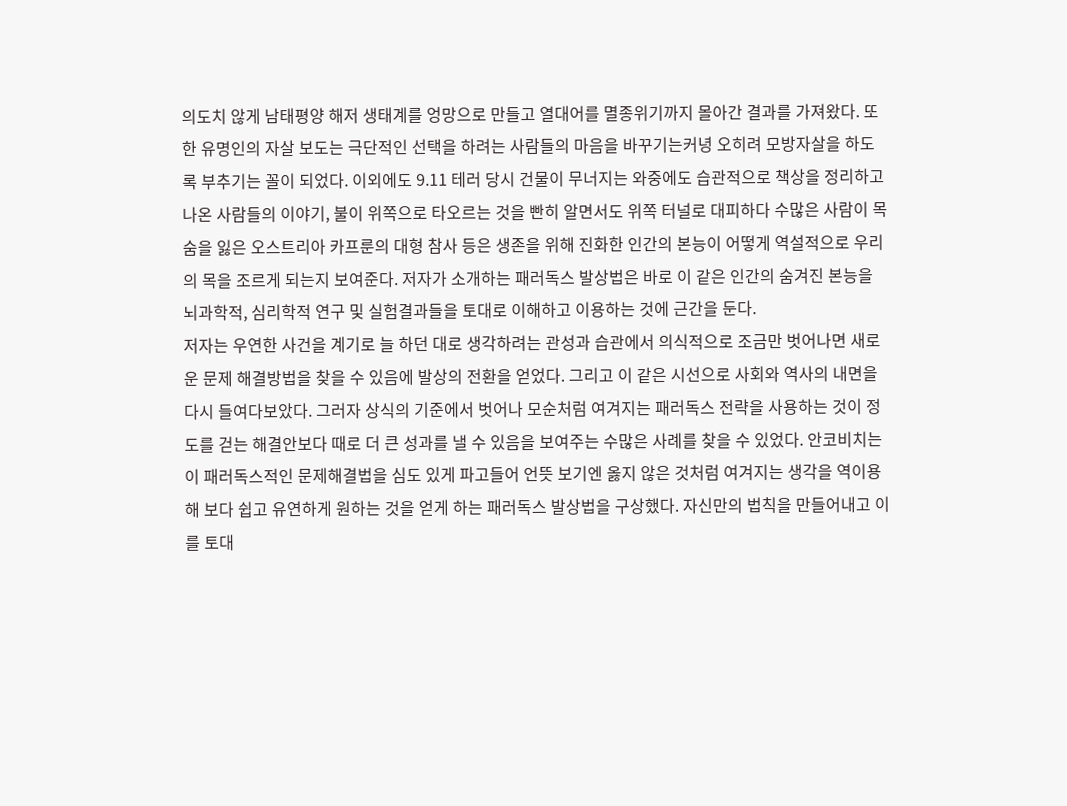의도치 않게 남태평양 해저 생태계를 엉망으로 만들고 열대어를 멸종위기까지 몰아간 결과를 가져왔다. 또한 유명인의 자살 보도는 극단적인 선택을 하려는 사람들의 마음을 바꾸기는커녕 오히려 모방자살을 하도록 부추기는 꼴이 되었다. 이외에도 9.11 테러 당시 건물이 무너지는 와중에도 습관적으로 책상을 정리하고 나온 사람들의 이야기, 불이 위쪽으로 타오르는 것을 빤히 알면서도 위쪽 터널로 대피하다 수많은 사람이 목숨을 잃은 오스트리아 카프룬의 대형 참사 등은 생존을 위해 진화한 인간의 본능이 어떻게 역설적으로 우리의 목을 조르게 되는지 보여준다. 저자가 소개하는 패러독스 발상법은 바로 이 같은 인간의 숨겨진 본능을 뇌과학적, 심리학적 연구 및 실험결과들을 토대로 이해하고 이용하는 것에 근간을 둔다.
저자는 우연한 사건을 계기로 늘 하던 대로 생각하려는 관성과 습관에서 의식적으로 조금만 벗어나면 새로운 문제 해결방법을 찾을 수 있음에 발상의 전환을 얻었다. 그리고 이 같은 시선으로 사회와 역사의 내면을 다시 들여다보았다. 그러자 상식의 기준에서 벗어나 모순처럼 여겨지는 패러독스 전략을 사용하는 것이 정도를 걷는 해결안보다 때로 더 큰 성과를 낼 수 있음을 보여주는 수많은 사례를 찾을 수 있었다. 안코비치는 이 패러독스적인 문제해결법을 심도 있게 파고들어 언뜻 보기엔 옳지 않은 것처럼 여겨지는 생각을 역이용해 보다 쉽고 유연하게 원하는 것을 얻게 하는 패러독스 발상법을 구상했다. 자신만의 법칙을 만들어내고 이를 토대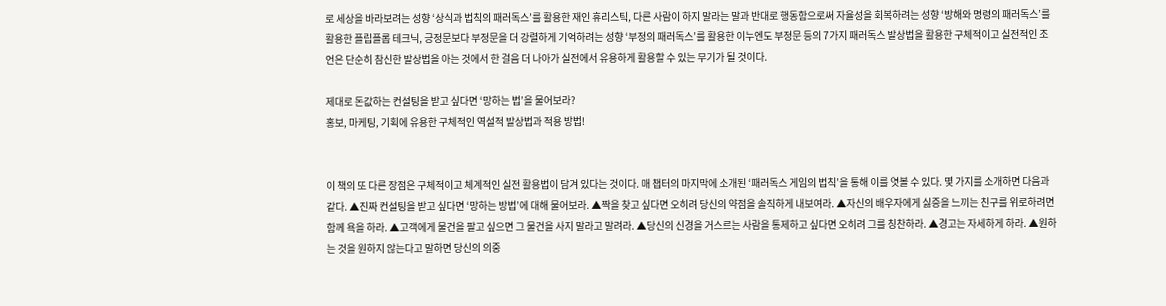로 세상을 바라보려는 성향 ‘상식과 법칙의 패러독스’를 활용한 재인 휴리스틱, 다른 사람이 하지 말라는 말과 반대로 행동함으로써 자율성을 회복하려는 성향 ‘방해와 명령의 패러독스’를 활용한 플립플롭 테크닉, 긍정문보다 부정문을 더 강렬하게 기억하려는 성향 ‘부정의 패러독스’를 활용한 이누엔도 부정문 등의 7가지 패러독스 발상법을 활용한 구체적이고 실전적인 조언은 단순히 참신한 발상법을 아는 것에서 한 걸음 더 나아가 실전에서 유용하게 활용할 수 있는 무기가 될 것이다.

제대로 돈값하는 컨설팅을 받고 싶다면 ‘망하는 법’을 물어보라?
홍보, 마케팅, 기획에 유용한 구체적인 역설적 발상법과 적용 방법!


이 책의 또 다른 장점은 구체적이고 체계적인 실전 활용법이 담겨 있다는 것이다. 매 챕터의 마지막에 소개된 ‘패러독스 게임의 법칙’을 통해 이를 엿볼 수 있다. 몇 가지를 소개하면 다음과 같다. ▲진짜 컨설팅을 받고 싶다면 ‘망하는 방법’에 대해 물어보라. ▲짝을 찾고 싶다면 오히려 당신의 약점을 솔직하게 내보여라. ▲자신의 배우자에게 싫증을 느끼는 친구를 위로하려면 함께 욕을 하라. ▲고객에게 물건을 팔고 싶으면 그 물건을 사지 말라고 말려라. ▲당신의 신경을 거스르는 사람을 통제하고 싶다면 오히려 그를 칭찬하라. ▲경고는 자세하게 하라. ▲원하는 것을 원하지 않는다고 말하면 당신의 의중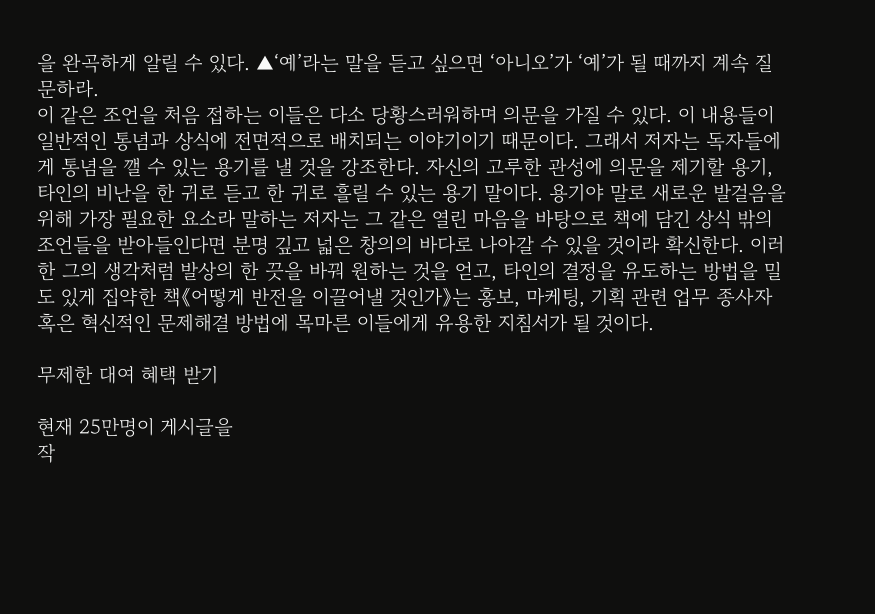을 완곡하게 알릴 수 있다. ▲‘예’라는 말을 듣고 싶으면 ‘아니오’가 ‘예’가 될 때까지 계속 질문하라.
이 같은 조언을 처음 접하는 이들은 다소 당황스러워하며 의문을 가질 수 있다. 이 내용들이 일반적인 통념과 상식에 전면적으로 배치되는 이야기이기 때문이다. 그래서 저자는 독자들에게 통념을 깰 수 있는 용기를 낼 것을 강조한다. 자신의 고루한 관성에 의문을 제기할 용기, 타인의 비난을 한 귀로 듣고 한 귀로 흘릴 수 있는 용기 말이다. 용기야 말로 새로운 발걸음을 위해 가장 필요한 요소라 말하는 저자는 그 같은 열린 마음을 바탕으로 책에 담긴 상식 밖의 조언들을 받아들인다면 분명 깊고 넓은 창의의 바다로 나아갈 수 있을 것이라 확신한다. 이러한 그의 생각처럼 발상의 한 끗을 바꿔 원하는 것을 얻고, 타인의 결정을 유도하는 방법을 밀도 있게 집약한 책《어떻게 반전을 이끌어낼 것인가》는 홍보, 마케팅, 기획 관련 업무 종사자 혹은 혁신적인 문제해결 방법에 목마른 이들에게 유용한 지침서가 될 것이다.

무제한 대여 혜택 받기

현재 25만명이 게시글을
작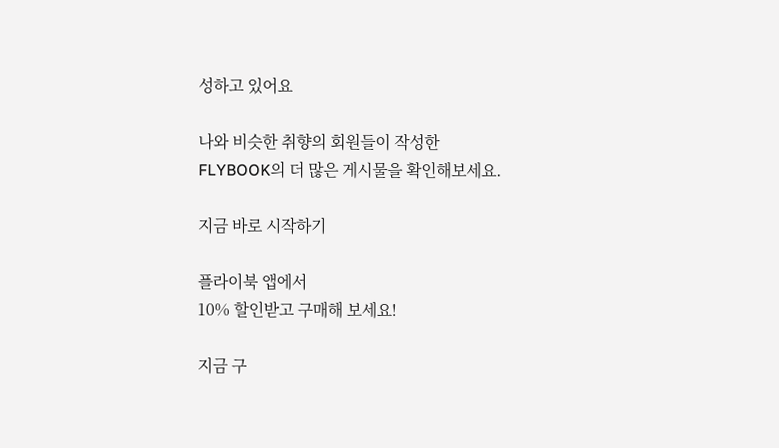성하고 있어요

나와 비슷한 취향의 회원들이 작성한
FLYBOOK의 더 많은 게시물을 확인해보세요.

지금 바로 시작하기

플라이북 앱에서
10% 할인받고 구매해 보세요!

지금 구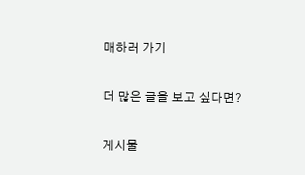매하러 가기

더 많은 글을 보고 싶다면?

게시물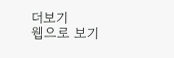더보기
웹으로 보기